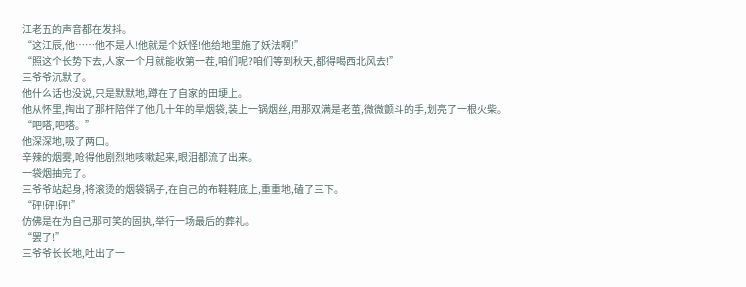江老五的声音都在发抖。
“这江辰,他……他不是人!他就是个妖怪!他给地里施了妖法啊!”
“照这个长势下去,人家一个月就能收第一茬,咱们呢?咱们等到秋天,都得喝西北风去!”
三爷爷沉默了。
他什么话也没说,只是默默地,蹲在了自家的田埂上。
他从怀里,掏出了那杆陪伴了他几十年的旱烟袋,装上一锅烟丝,用那双满是老茧,微微颤斗的手,划亮了一根火柴。
“吧嗒,吧嗒。”
他深深地,吸了两口。
辛辣的烟雾,呛得他剧烈地咳嗽起来,眼泪都流了出来。
一袋烟抽完了。
三爷爷站起身,将滚烫的烟袋锅子,在自己的布鞋鞋底上,重重地,磕了三下。
“砰!砰!砰!”
仿佛是在为自己那可笑的固执,举行一场最后的葬礼。
“罢了!”
三爷爷长长地,吐出了一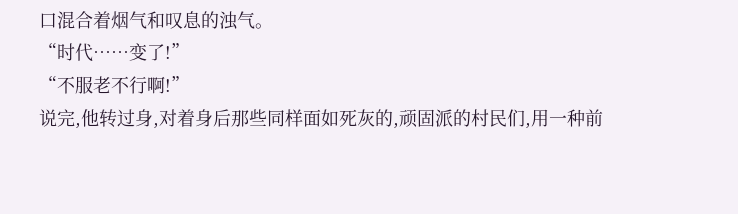口混合着烟气和叹息的浊气。
“时代……变了!”
“不服老不行啊!”
说完,他转过身,对着身后那些同样面如死灰的,顽固派的村民们,用一种前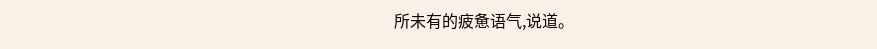所未有的疲惫语气,说道。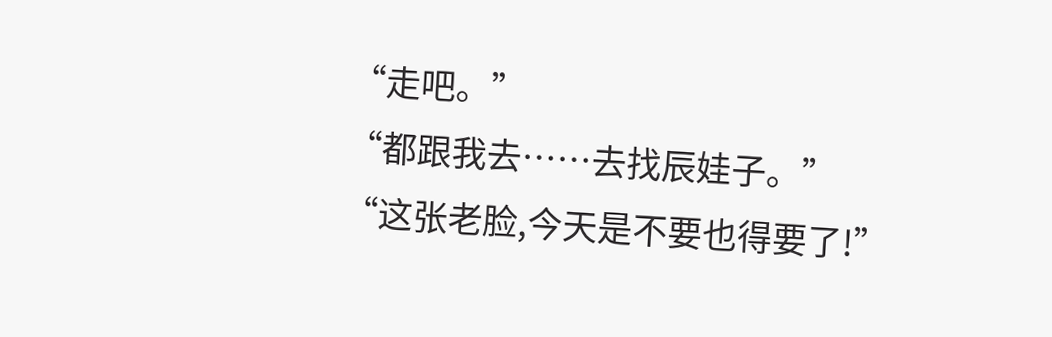“走吧。”
“都跟我去……去找辰娃子。”
“这张老脸,今天是不要也得要了!”